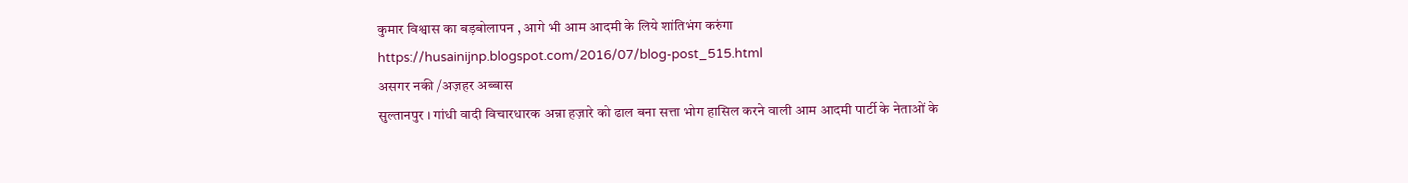कुमार विश्वास का बड़बोलापन , आगे भी आम आदमी के लिये शांतिभंग करुंगा
https://husainijnp.blogspot.com/2016/07/blog-post_515.html
असगर नकी /अज़हर अब्बास
सुल्तानपुर । गांधी वादी विचारधारक अन्ना हज़ारे को ढाल बना सत्ता भोग हासिल करने वाली आम आदमी पार्टी के नेताओं के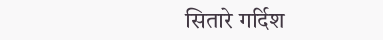सितारे गर्दिश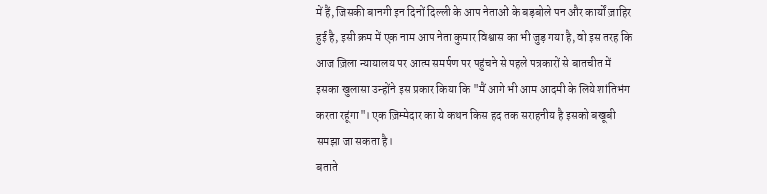में हैं, जिसकी बानगी इन दिनों दिल्ली के आप नेताओं के बड़बोले पन और कार्यों ज़ाहिर हुई है, इसी क्रम में एक नाम आप नेता कुमार विश्वास का भी जुड़ गया है, वो इस तरह कि आज ज़िला न्यायालय पर आत्म समर्पण पर पहुंचने से पहले पत्रकारों से बातचीत में इसका खुलासा उन्होंने इस प्रकार किया कि "मैं आगे भी आम आदमी के लिये शांतिभंग करता रहूंगा"। एक ज़िम्मेदार का ये कथन किस हद तक सराहनीय है इसको बखूबी समझा जा सकता है।
बताते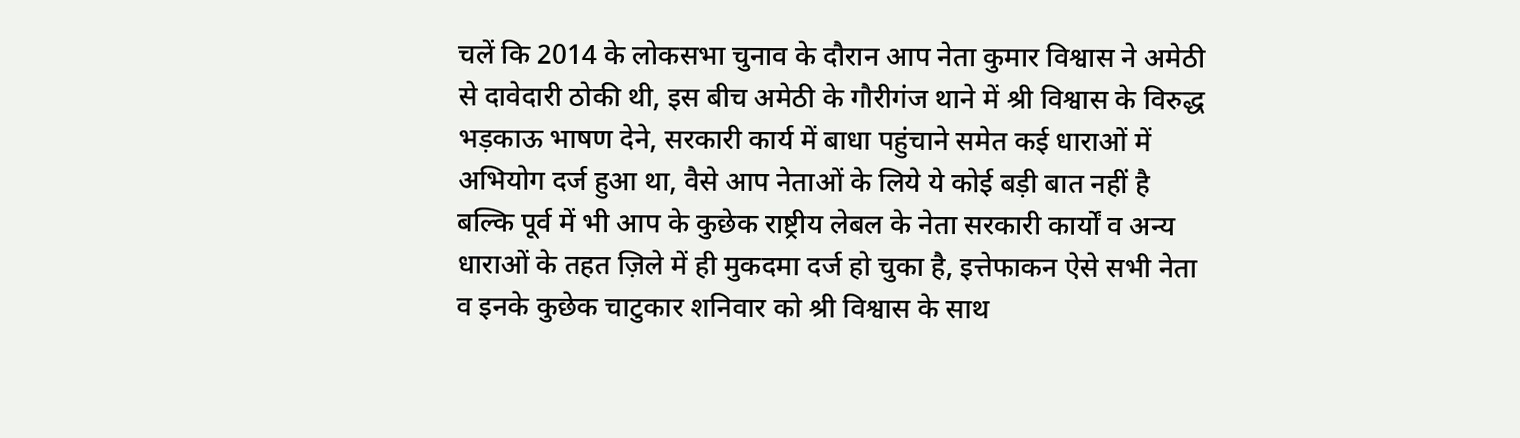चलें कि 2014 के लोकसभा चुनाव के दौरान आप नेता कुमार विश्वास ने अमेठी से दावेदारी ठोकी थी, इस बीच अमेठी के गौरीगंज थाने में श्री विश्वास के विरुद्ध भड़काऊ भाषण देने, सरकारी कार्य में बाधा पहुंचाने समेत कई धाराओं में अभियोग दर्ज हुआ था, वैसे आप नेताओं के लिये ये कोई बड़ी बात नहीं है बल्कि पूर्व में भी आप के कुछेक राष्ट्रीय लेबल के नेता सरकारी कार्यों व अन्य धाराओं के तहत ज़िले में ही मुकदमा दर्ज हो चुका है, इत्तेफाकन ऐसे सभी नेता व इनके कुछेक चाटुकार शनिवार को श्री विश्वास के साथ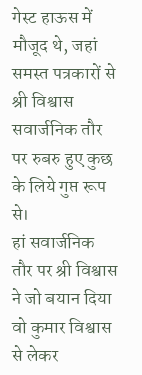गेस्ट हाऊस में मौजूद थे, जहां समस्त पत्रकारों से श्री विश्वास सवार्जनिक तौर पर रुबरु हुए कुछ के लिये गुप्त रूप से।
हां सवार्जनिक तौर पर श्री विश्वास ने जो बयान दिया वो कुमार विश्वास से लेकर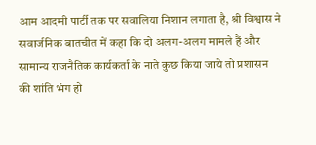आम आदमी पार्टी तक पर सवालिया निशान लगाता है, श्री विश्वास ने सवार्जनिक बातचीत में कहा कि दो अलग-अलग मामले हैं और सामान्य राजनैतिक कार्यकर्ता के नाते कुछ किया जाये तो प्रशासन की शांति भंग हो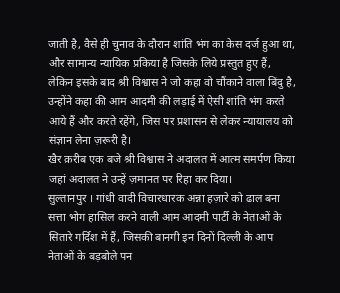जाती है, वैसे ही चुनाव के दौरान शांति भंग का केस दर्ज हुआ था, और सामान्य न्यायिक प्रकिया है जिसके लिये प्रस्तुत हुए हैं, लेकिन इसके बाद श्री विश्वास ने जो कहा वो चौंकाने वाला बिंदु है, उन्होंने कहा की आम आदमी की लड़ाई में ऐसी शांति भंग करते आये हैं और करते रहेंगे, जिस पर प्रशासन से लेकर न्यायालय को संज्ञान लेना ज़रूरी है।
खैर क़रीब एक बजे श्री विश्वास ने अदालत में आत्म समर्पण किया जहां अदालत ने उन्हें ज़मानत पर रिहा कर दिया।
सुल्तानपुर । गांधी वादी विचारधारक अन्ना हज़ारे को ढाल बना सत्ता भोग हासिल करने वाली आम आदमी पार्टी के नेताओं के सितारे गर्दिश में हैं, जिसकी बानगी इन दिनों दिल्ली के आप नेताओं के बड़बोले पन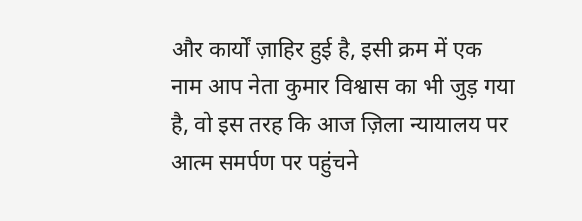और कार्यों ज़ाहिर हुई है, इसी क्रम में एक नाम आप नेता कुमार विश्वास का भी जुड़ गया है, वो इस तरह कि आज ज़िला न्यायालय पर आत्म समर्पण पर पहुंचने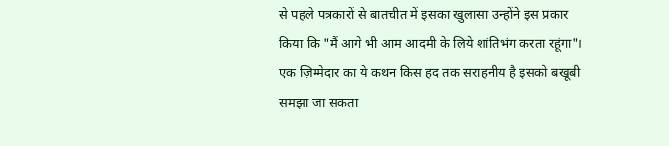से पहले पत्रकारों से बातचीत में इसका खुलासा उन्होंने इस प्रकार किया कि "मैं आगे भी आम आदमी के लिये शांतिभंग करता रहूंगा"। एक ज़िम्मेदार का ये कथन किस हद तक सराहनीय है इसको बखूबी समझा जा सकता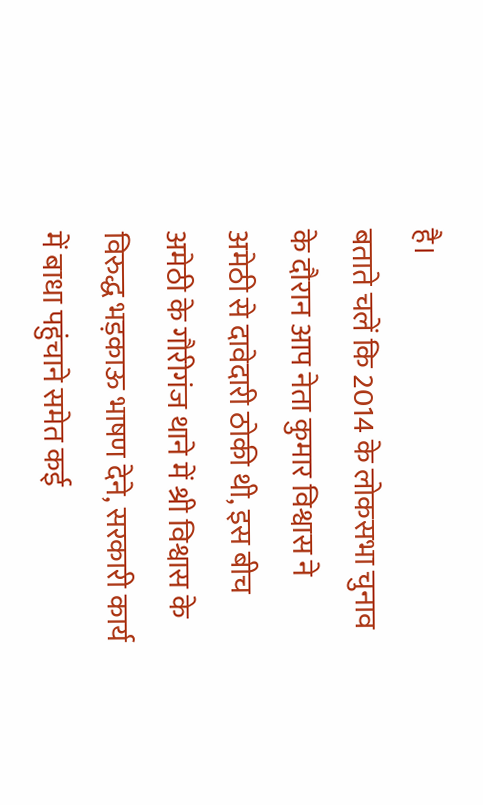है।
बताते चलें कि 2014 के लोकसभा चुनाव के दौरान आप नेता कुमार विश्वास ने अमेठी से दावेदारी ठोकी थी, इस बीच अमेठी के गौरीगंज थाने में श्री विश्वास के विरुद्ध भड़काऊ भाषण देने, सरकारी कार्य में बाधा पहुंचाने समेत कई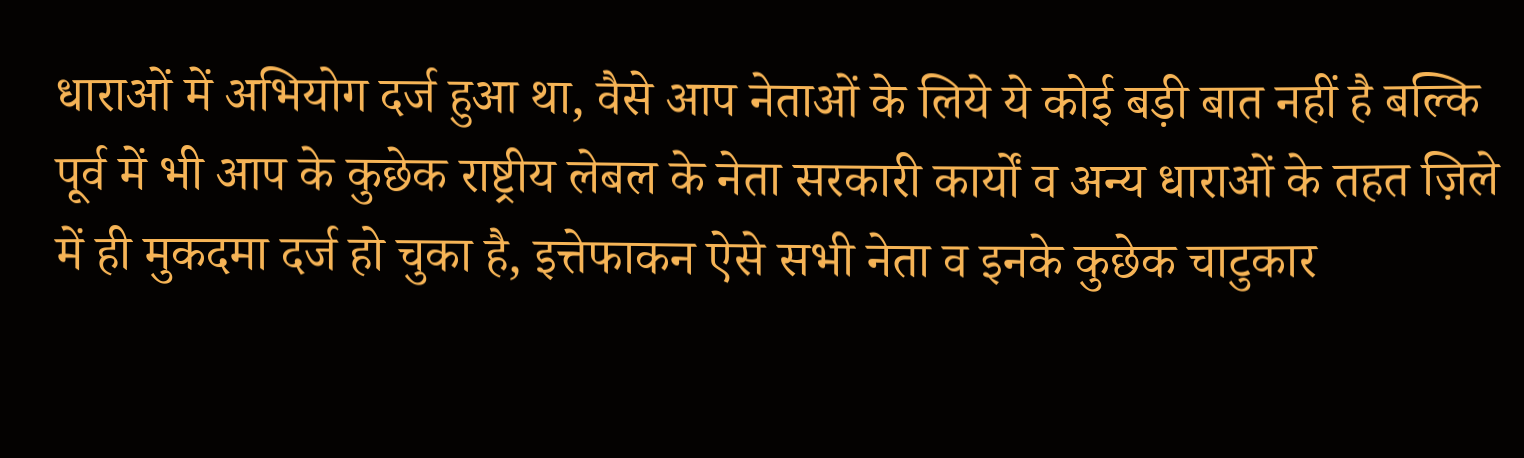धाराओं में अभियोग दर्ज हुआ था, वैसे आप नेताओं के लिये ये कोई बड़ी बात नहीं है बल्कि पूर्व में भी आप के कुछेक राष्ट्रीय लेबल के नेता सरकारी कार्यों व अन्य धाराओं के तहत ज़िले में ही मुकदमा दर्ज हो चुका है, इत्तेफाकन ऐसे सभी नेता व इनके कुछेक चाटुकार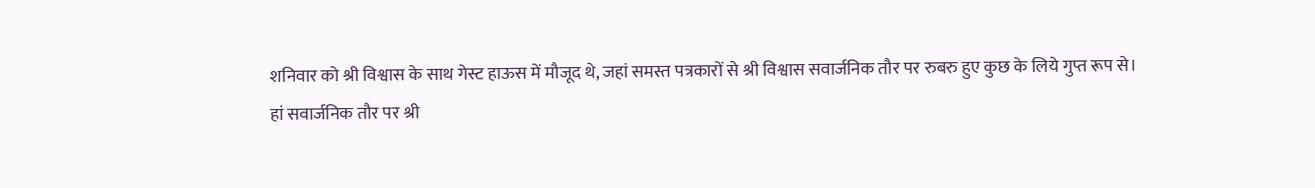शनिवार को श्री विश्वास के साथ गेस्ट हाऊस में मौजूद थे, जहां समस्त पत्रकारों से श्री विश्वास सवार्जनिक तौर पर रुबरु हुए कुछ के लिये गुप्त रूप से।
हां सवार्जनिक तौर पर श्री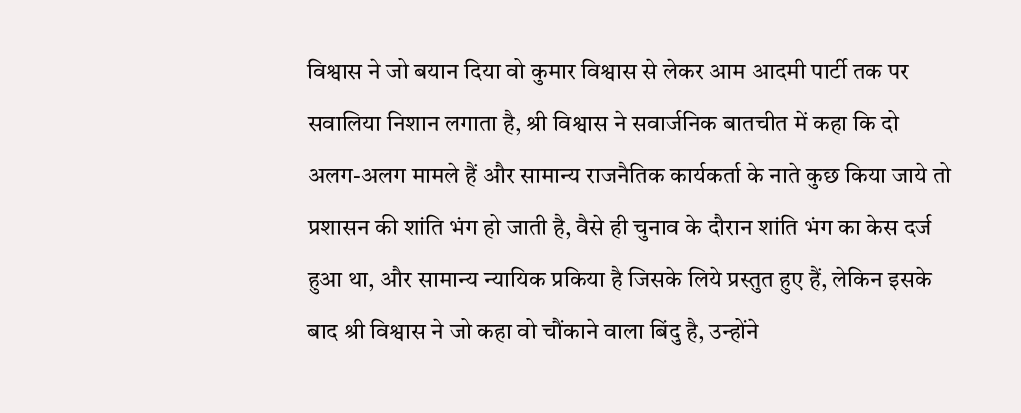विश्वास ने जो बयान दिया वो कुमार विश्वास से लेकर आम आदमी पार्टी तक पर सवालिया निशान लगाता है, श्री विश्वास ने सवार्जनिक बातचीत में कहा कि दो अलग-अलग मामले हैं और सामान्य राजनैतिक कार्यकर्ता के नाते कुछ किया जाये तो प्रशासन की शांति भंग हो जाती है, वैसे ही चुनाव के दौरान शांति भंग का केस दर्ज हुआ था, और सामान्य न्यायिक प्रकिया है जिसके लिये प्रस्तुत हुए हैं, लेकिन इसके बाद श्री विश्वास ने जो कहा वो चौंकाने वाला बिंदु है, उन्होंने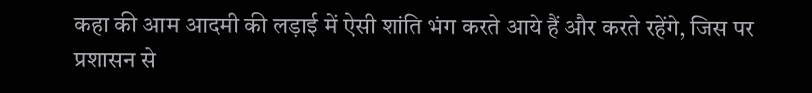कहा की आम आदमी की लड़ाई में ऐसी शांति भंग करते आये हैं और करते रहेंगे, जिस पर प्रशासन से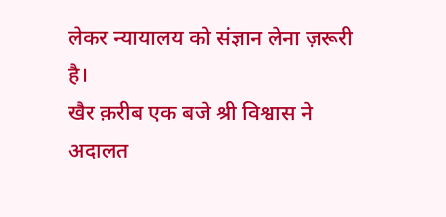लेकर न्यायालय को संज्ञान लेना ज़रूरी है।
खैर क़रीब एक बजे श्री विश्वास ने अदालत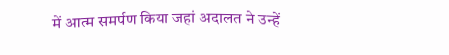में आत्म समर्पण किया जहां अदालत ने उन्हें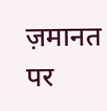ज़मानत पर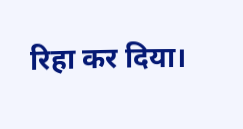रिहा कर दिया।